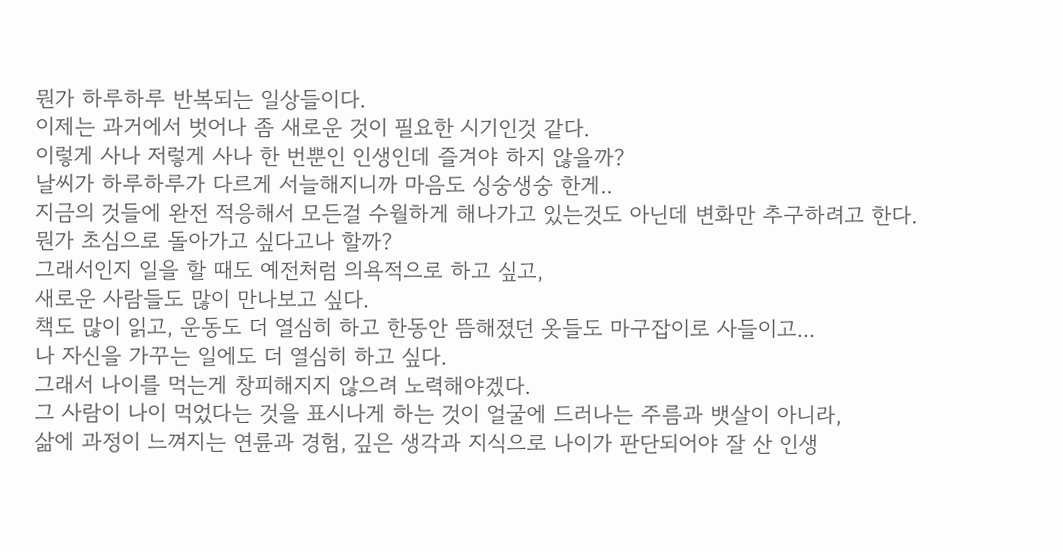뭔가 하루하루 반복되는 일상들이다.
이제는 과거에서 벗어나 좀 새로운 것이 필요한 시기인것 같다.
이렇게 사나 저렇게 사나 한 번뿐인 인생인데 즐겨야 하지 않을까?
날씨가 하루하루가 다르게 서늘해지니까 마음도 싱숭생숭 한게..
지금의 것들에 완전 적응해서 모든걸 수월하게 해나가고 있는것도 아닌데 변화만 추구하려고 한다.
뭔가 초심으로 돌아가고 싶다고나 할까?
그래서인지 일을 할 때도 예전처럼 의욕적으로 하고 싶고,
새로운 사람들도 많이 만나보고 싶다.
책도 많이 읽고, 운동도 더 열심히 하고 한동안 뜸해졌던 옷들도 마구잡이로 사들이고...
나 자신을 가꾸는 일에도 더 열심히 하고 싶다.
그래서 나이를 먹는게 창피해지지 않으려 노력해야겠다.
그 사람이 나이 먹었다는 것을 표시나게 하는 것이 얼굴에 드러나는 주름과 뱃살이 아니라,
삶에 과정이 느껴지는 연륜과 경험, 깊은 생각과 지식으로 나이가 판단되어야 잘 산 인생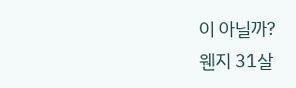이 아닐까?
웬지 31살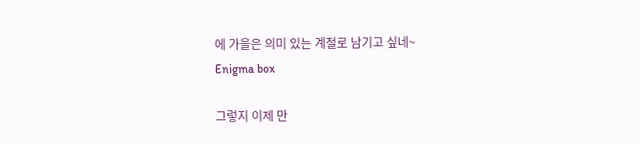에 가을은 의미 있는 계절로 남기고 싶네~
Enigma box

그렇지 이제 만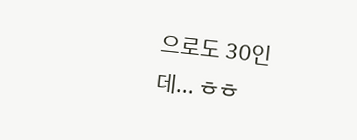으로도 30인데... ㅎㅎ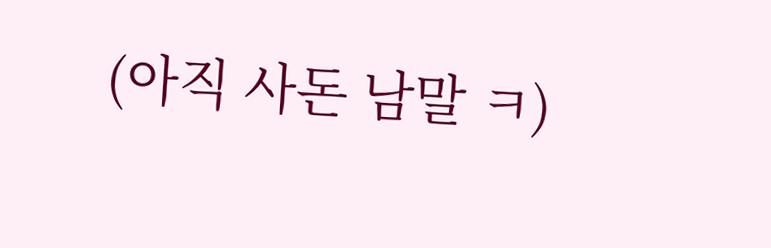(아직 사돈 남말 ㅋ)